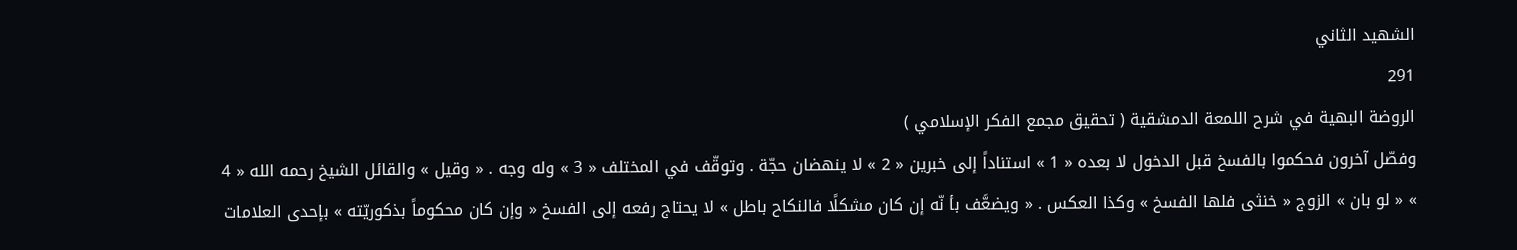الشهيد الثاني
291
الروضة البهية في شرح اللمعة الدمشقية ( تحقيق مجمع الفكر الإسلامي )
وفصّل آخرون فحكموا بالفسخ قبل الدخول لا بعده « 1 » استناداً إلى خبرين « 2 » لا ينهضان حجّة . وتوقّف في المختلف « 3 » وله وجه . « وقيل » والقائل الشيخ رحمه الله « 4 » « لو بان » الزوج « خنثى فلها الفسخ » وكذا العكس . « ويضعَّف بأ نّه إن كان مشكلًا فالنكاح باطل » لا يحتاج رفعه إلى الفسخ « وإن كان محكوماً بذكوريّته » بإحدى العلامات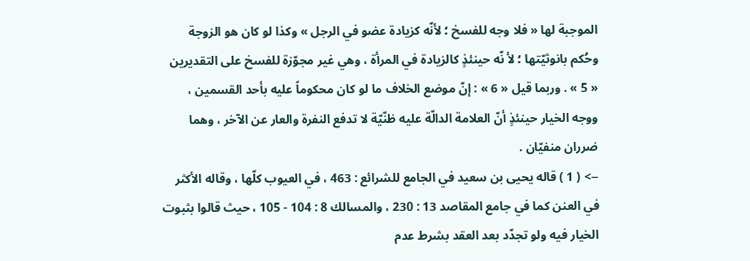الموجبة لها « فلا وجه للفسخ ؛ لأنّه كزيادة عضو في الرجل » وكذا لو كان هو الزوجة وحُكم بانوثيّتها ؛ لأ نّه حينئذٍ كالزيادة في المرأة ، وهي غير مجوّزة للفسخ على التقديرين « 5 » . وربما قيل « 6 » : إنّ موضع الخلاف ما لو كان محكوماً عليه بأحد القسمين ، ووجه الخيار حينئذٍ أنّ العلامة الدالّة عليه ظنّيّة لا تدفع النفرة والعار عن الآخر ، وهما ضرران منفيّان .
--> ( 1 ) قاله يحيى بن سعيد في الجامع للشرائع : 463 ، في العيوب كلّها ، وقاله الأكثر في العنن كما في جامع المقاصد 13 : 230 ، والمسالك 8 : 104 - 105 ، حيث قالوا بثبوت الخيار فيه ولو تجدّد بعد العقد بشرط عدم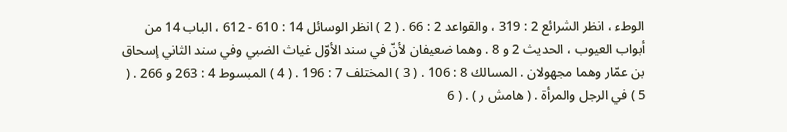الوطء ، انظر الشرائع 2 : 319 ، والقواعد 2 : 66 . ( 2 ) انظر الوسائل 14 : 610 - 612 ، الباب 14 من أبواب العيوب ، الحديث 2 و 8 . وهما ضعيفان لأنّ في سند الأوّل غياث الضبي وفي سند الثاني إسحاق بن عمّار وهما مجهولان . المسالك 8 : 106 . ( 3 ) المختلف 7 : 196 . ( 4 ) المبسوط 4 : 263 و 266 . ( 5 ) في الرجل والمرأة . ( هامش ر ) . ( 6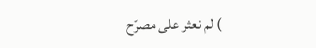) لم نعثر على مصرّح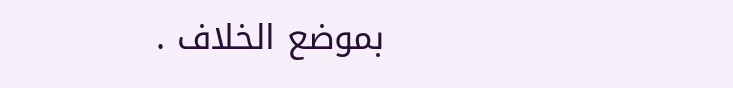بموضع الخلاف .